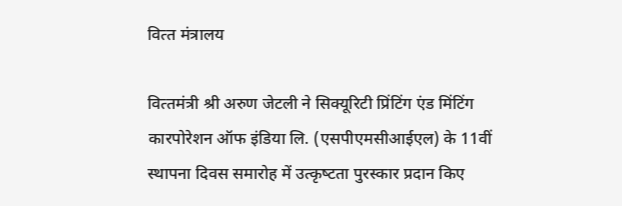वित्‍त मंत्रालय

वित्‍तमंत्री श्री अरुण जेटली ने सिक्‍यूरिटी प्रिंटिंग एंड मिंटिंग कारपोरेशन ऑफ इंडिया लि. (एसपीएमसीआईएल) के 11वीं स्‍थापना दिवस समारोह में उत्‍कृष्‍टता पुरस्‍कार प्रदान किए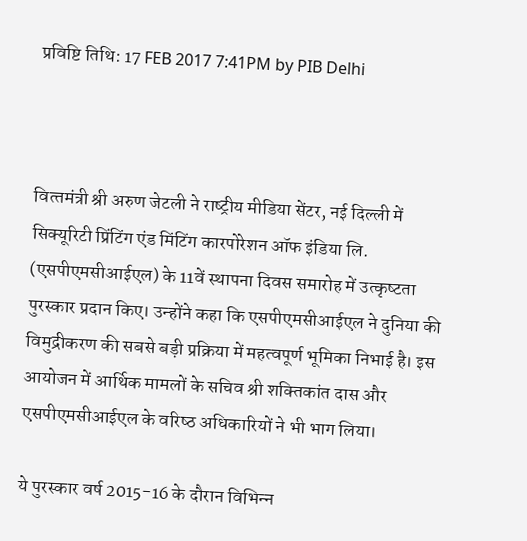प्रविष्टि तिथि: 17 FEB 2017 7:41PM by PIB Delhi



वित्‍तमंत्री श्री अरुण जेटली ने राष्‍ट्रीय मीडिया सेंटर, नई दिल्‍ली में सिक्‍यूरिटी प्रिंटिंग एंड मिंटिंग कारपोरेशन ऑफ इंडिया लि. (एसपीएमसीआईएल) के 11वें स्‍थापना दिवस समारोह में उत्‍कृष्‍टता पुरस्‍कार प्रदान किए। उन्‍होंने कहा कि एसपीएमसीआईएल ने दुनिया की विमुद्रीकरण की सबसे बड़ी प्रक्रिया में महत्‍वपूर्ण भूमिका निभाई है। इस आयोजन में आर्थिक मामलों के सचिव श्री शक्‍तिकांत दास और एसपीएमसीआईएल के वरिष्‍ठ अधिकारियों ने भी भाग लिया।

ये पुरस्‍कार वर्ष 2015-16 के दौरान विभिन्‍न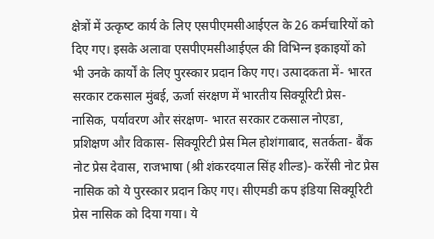क्षेत्रों में उत्‍कृष्‍ट कार्य के लिए एसपीएमसीआईएल के 26 कर्मचारियों को दिए गए। इसके अलावा एसपीएमसीआईएल की विभिन्‍न इकाइयों को भी उनके कार्यों के लिए पुरस्‍कार प्रदान किए गए। उत्‍पादकता में- भारत सरकार टकसाल मुंबई, ऊर्जा संरक्षण में भारतीय सिक्‍यूरिटी प्रेस- नासिक, पर्यावरण और संरक्षण- भारत सरकार टकसाल नोएडा, प्रशिक्षण और विकास- सिक्‍यूरिटी प्रेस मिल होशंगाबाद, सतर्कता- बैंक नोट प्रेस देवास, राजभाषा (श्री शंकरदयाल सिंह शील्‍ड)- करेंसी नोट प्रेस नासिक को ये पुरस्‍कार प्रदान किए गए। सीएमडी कप इंडिया सिक्‍यूरिटी प्रेस नासिक को दिया गया। ये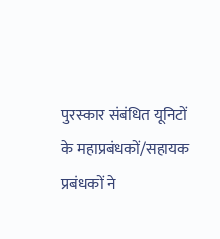पुरस्‍कार संबंधित यूनिटों के महाप्रबंधकों/सहायक प्रबंधकों ने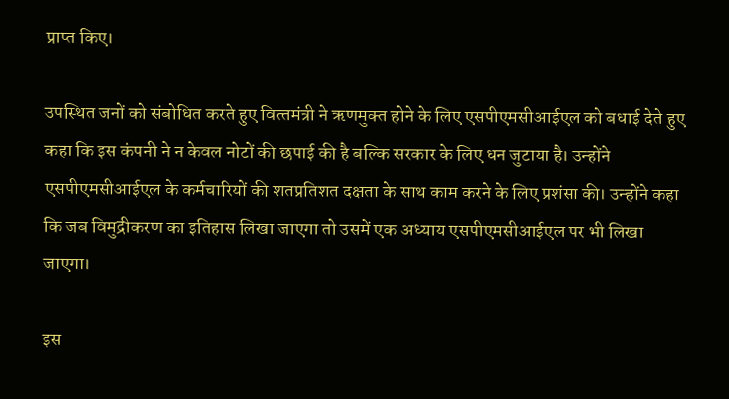प्राप्‍त किए।

उपस्‍थित जनों को संबोधित करते हुए वित्‍तमंत्री ने ऋणमुक्‍त होने के लिए एसपीएमसीआईएल को बधाई देते हुए कहा कि इस कंपनी ने न केवल नोटों की छपाई की है बल्‍कि सरकार के लिए धन जुटाया है। उन्‍होंने एसपीएमसीआईएल के कर्मचारियों की शतप्रतिशत दक्षता के साथ काम करने के लिए प्रशंसा की। उन्‍होंने कहा कि जब विमुद्रीकरण का इतिहास लिखा जाएगा तो उसमें एक अध्‍याय एसपीएमसीआईएल पर भी लिखा जाएगा।

इस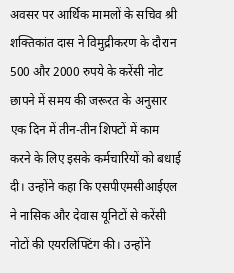अवसर पर आर्थिक मामलों के सचिव श्री शक्‍तिकांत दास ने विमुद्रीकरण के दौरान 500 और 2000 रुपये के करेंसी नोट छापने में समय की जरूरत के अनुसार एक दिन में तीन-तीन शिफ्टों में काम करने के लिए इसके कर्मचारियों को बधाई दी। उन्‍होंने कहा कि एसपीएमसीआईएल ने नासिक और देवास यूनिटों से करेंसी नोटों की एयरलिफ्टिंग की। उन्‍होंने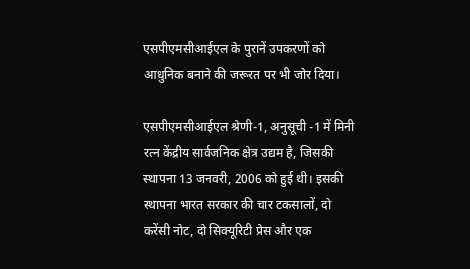एसपीएमसीआईएल के पुरानें उपकरणों को आधुनिक बनाने की जरूरत पर भी जोर दिया।

एसपीएमसीआईएल श्रेणी-1, अनुसूची -1 में मिनी रत्‍न केंद्रीय सार्वजनिक क्षेत्र उद्यम है, जिसकी स्‍थापना 13 जनवरी, 2006 को हुई थी। इसकी स्‍थापना भारत सरकार की चार टकसालों, दो करेंसी नोट, दो सिक्‍यूरिटी प्रेस और एक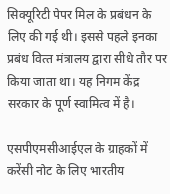सिक्‍यूरिटी पेपर मिल के प्रबंधन के लिए की गई थी। इससे पहले इनका प्रबंध वित्‍त मंत्रालय द्वारा सीधे तौर पर किया जाता था। यह निगम केंद्र सरकार के पूर्ण स्‍वामित्‍व में है।

एसपीएमसीआईएल के ग्राहकों में करेंसी नोट के लिए भारतीय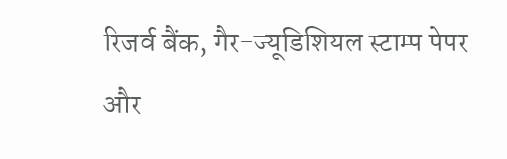रिजर्व बैंक, गैर-ज्‍यूडिशियल स्‍टाम्‍प पेपर और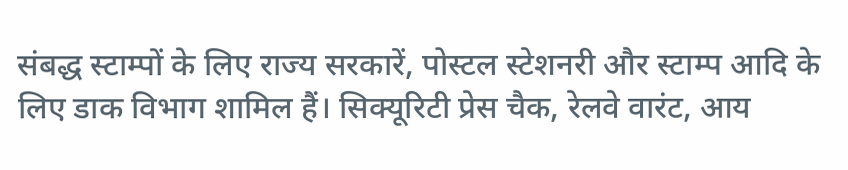संबद्ध स्‍टाम्‍पों के लिए राज्‍य सरकारें, पोस्‍टल स्‍टेशनरी और स्‍टाम्‍प आदि के लिए डाक विभाग शामिल हैं। सिक्‍यूरिटी प्रेस चैक, रेलवे वारंट, आय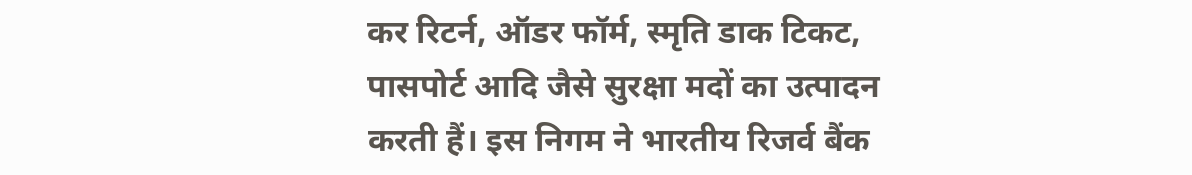कर रिटर्न, ऑडर फॉर्म, स्‍मृति डाक टिकट, पासपोर्ट आदि जैसे सुरक्षा मदों का उत्‍पादन करती हैं। इस निगम ने भारतीय रिजर्व बैंक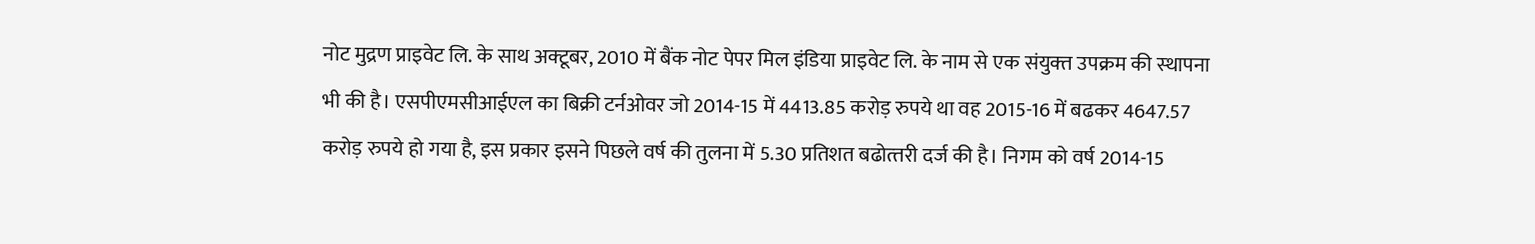नोट मुद्रण प्राइवेट लि. के साथ अक्‍टूबर, 2010 में बैंक नोट पेपर मिल इंडिया प्राइवेट लि. के नाम से एक संयुक्‍त उपक्रम की स्‍थापना भी की है। एसपीएमसीआईएल का बिक्री टर्नओवर जो 2014-15 में 4413.85 करोड़ रुपये था वह 2015-16 में बढकर 4647.57 करोड़ रुपये हो गया है, इस प्रकार इसने पिछले वर्ष की तुलना में 5.30 प्रतिशत बढोत्‍तरी दर्ज की है। निगम को वर्ष 2014-15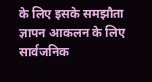के लिए इसके समझौता ज्ञापन आकलन के लिए सार्वजनिक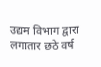उद्यम विभाग द्वारा लगातार छठे वर्ष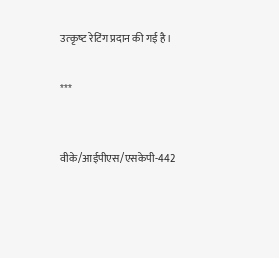उत्‍कृष्‍ट रेटिंग प्रदान की गई है।


***



वीके/आईपीएस/एसकेपी-442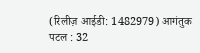(रिलीज़ आईडी: 1482979) आगंतुक पटल : 32